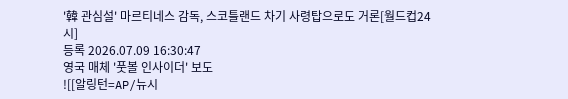'韓 관심설' 마르티네스 감독, 스코틀랜드 차기 사령탑으로도 거론[월드컵24시]
등록 2026.07.09 16:30:47
영국 매체 '풋볼 인사이더' 보도
![[알링턴=AP/뉴시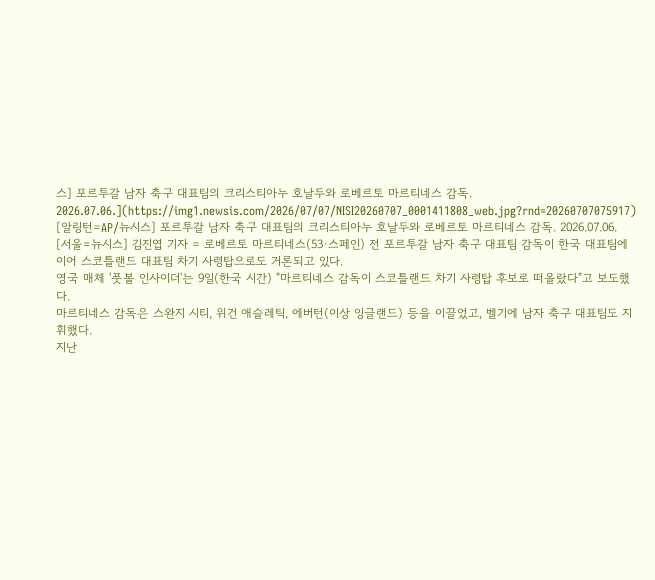스] 포르투갈 남자 축구 대표팀의 크리스티아누 호날두와 로베르토 마르티네스 감독. 2026.07.06.](https://img1.newsis.com/2026/07/07/NISI20260707_0001411808_web.jpg?rnd=20260707075917)
[알링턴=AP/뉴시스] 포르투갈 남자 축구 대표팀의 크리스티아누 호날두와 로베르토 마르티네스 감독. 2026.07.06.
[서울=뉴시스] 김진엽 기자 = 로베르토 마르티네스(53·스페인) 전 포르투갈 남자 축구 대표팀 감독이 한국 대표팀에 이어 스코틀랜드 대표팀 차기 사령탑으로도 거론되고 있다.
영국 매체 '풋볼 인사이더'는 9일(한국 시간) "마르티네스 감독이 스코틀랜드 차기 사령탑 후보로 떠올랐다"고 보도했다.
마르티네스 감독은 스완지 시티, 위건 애슬레틱, 에버턴(이상 잉글랜드) 등을 이끌었고, 벨기에 남자 축구 대표팀도 지휘했다.
지난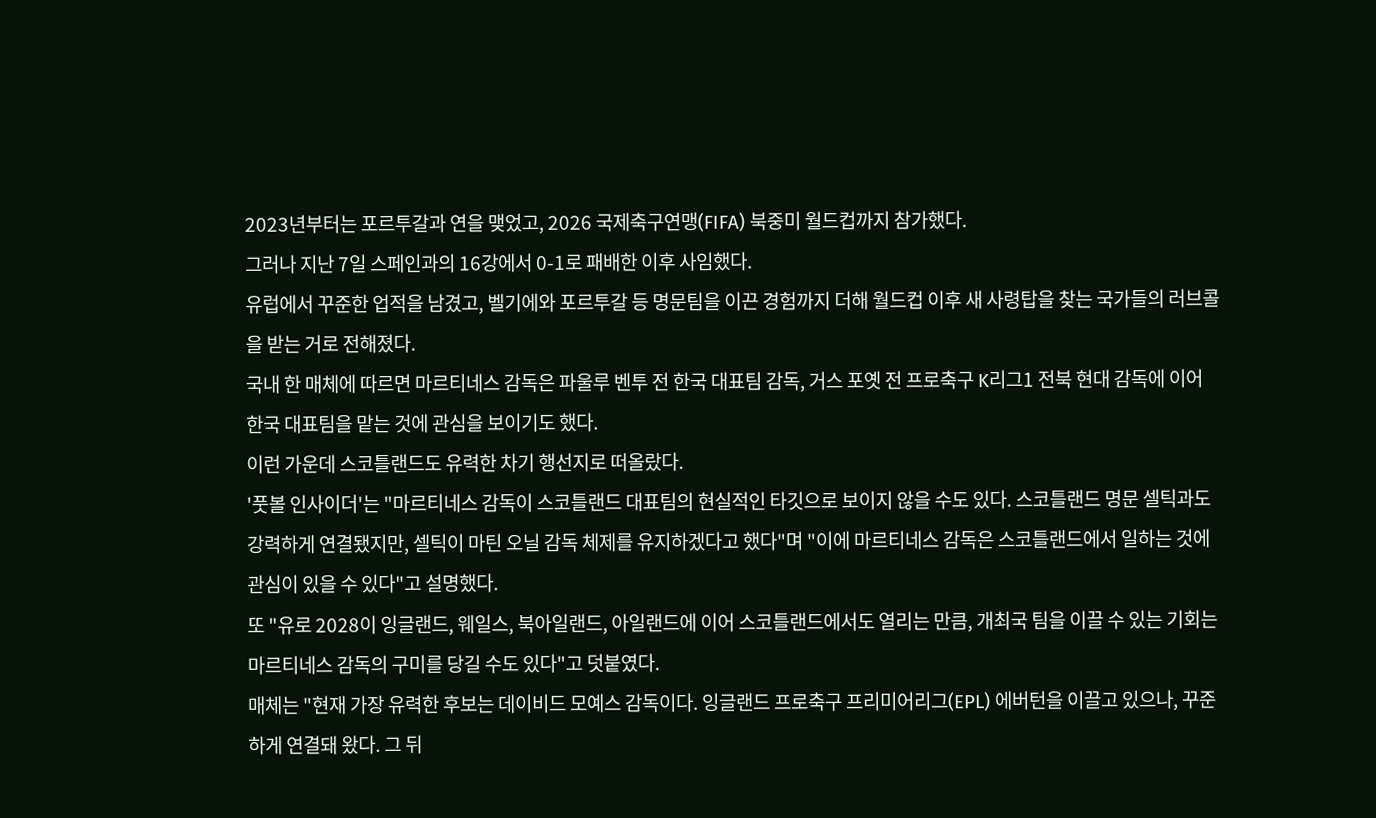2023년부터는 포르투갈과 연을 맺었고, 2026 국제축구연맹(FIFA) 북중미 월드컵까지 참가했다.
그러나 지난 7일 스페인과의 16강에서 0-1로 패배한 이후 사임했다.
유럽에서 꾸준한 업적을 남겼고, 벨기에와 포르투갈 등 명문팀을 이끈 경험까지 더해 월드컵 이후 새 사령탑을 찾는 국가들의 러브콜을 받는 거로 전해졌다.
국내 한 매체에 따르면 마르티네스 감독은 파울루 벤투 전 한국 대표팀 감독, 거스 포옛 전 프로축구 K리그1 전북 현대 감독에 이어 한국 대표팀을 맡는 것에 관심을 보이기도 했다.
이런 가운데 스코틀랜드도 유력한 차기 행선지로 떠올랐다.
'풋볼 인사이더'는 "마르티네스 감독이 스코틀랜드 대표팀의 현실적인 타깃으로 보이지 않을 수도 있다. 스코틀랜드 명문 셀틱과도 강력하게 연결됐지만, 셀틱이 마틴 오닐 감독 체제를 유지하겠다고 했다"며 "이에 마르티네스 감독은 스코틀랜드에서 일하는 것에 관심이 있을 수 있다"고 설명했다.
또 "유로 2028이 잉글랜드, 웨일스, 북아일랜드, 아일랜드에 이어 스코틀랜드에서도 열리는 만큼, 개최국 팀을 이끌 수 있는 기회는 마르티네스 감독의 구미를 당길 수도 있다"고 덧붙였다.
매체는 "현재 가장 유력한 후보는 데이비드 모예스 감독이다. 잉글랜드 프로축구 프리미어리그(EPL) 에버턴을 이끌고 있으나, 꾸준하게 연결돼 왔다. 그 뒤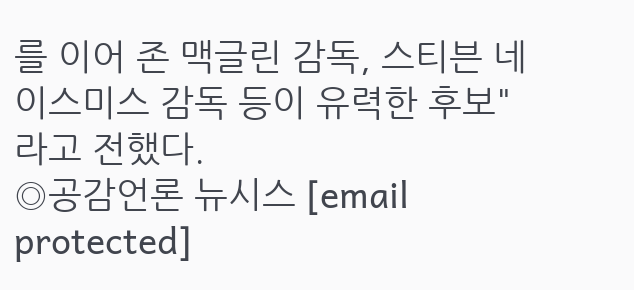를 이어 존 맥글린 감독, 스티븐 네이스미스 감독 등이 유력한 후보"라고 전했다.
◎공감언론 뉴시스 [email protected]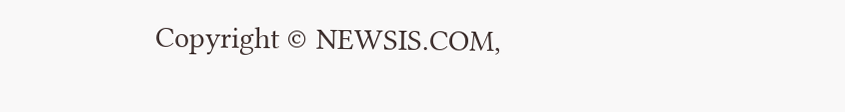Copyright © NEWSIS.COM,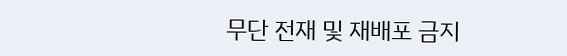무단 전재 및 재배포 금지